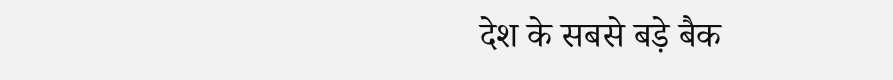देश के सबसे बड़े बैक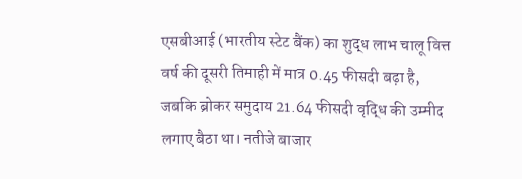एसबीआई (भारतीय स्टेट बैंक) का शुद्ध लाभ चालू वित्त वर्ष की दूसरी तिमाही में मात्र 0.45 फीसदी बढ़ा है, जबकि ब्रोकर समुदाय 21.64 फीसदी वृद्धि की उम्मीद लगाए बैठा था। नतीजे बाजार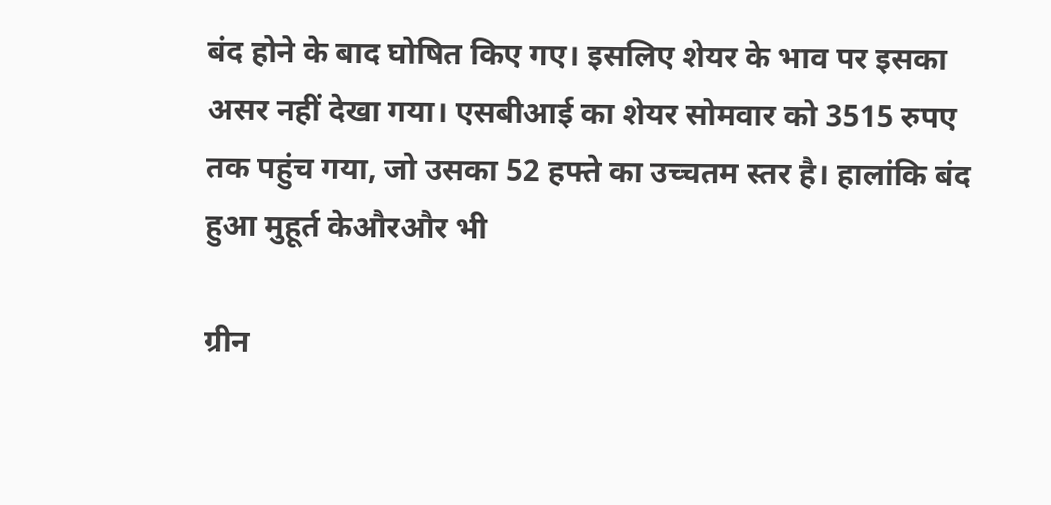बंद होने के बाद घोषित किए गए। इसलिए शेयर के भाव पर इसका असर नहीं देखा गया। एसबीआई का शेयर सोमवार को 3515 रुपए तक पहुंच गया, जो उसका 52 हफ्ते का उच्चतम स्तर है। हालांकि बंद हुआ मुहूर्त केऔरऔर भी

ग्रीन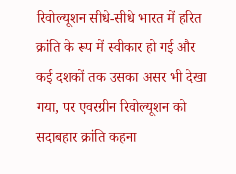रिवोल्यूशन सीधे-सीधे भारत में हरित क्रांति के रूप में स्वीकार हो गई और कई दशकों तक उसका असर भी देखा गया, पर एवरग्रीन रिवोल्यूशन को सदाबहार क्रांति कहना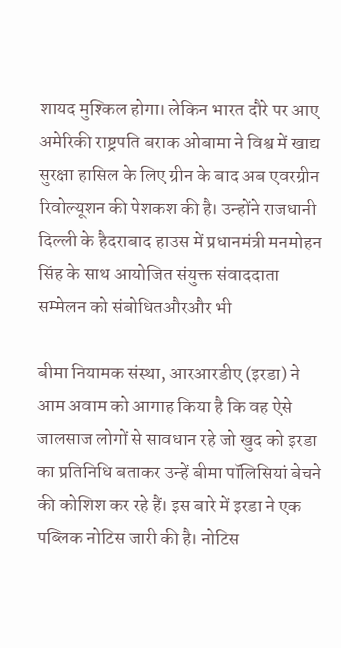शायद मुश्किल होगा। लेकिन भारत दौरे पर आए अमेरिकी राष्ट्रपति बराक ओबामा ने विश्व में खाद्य सुरक्षा हासिल के लिए ग्रीन के बाद अब एवरग्रीन रिवोल्यूशन की पेशकश की है। उन्होंने राजधानी दिल्ली के हैदराबाद हाउस में प्रधानमंत्री मनमोहन सिंह के साथ आयोजित संयुक्त संवाददाता सम्मेलन को संबोधितऔरऔर भी

बीमा नियामक संस्था, आरआरडीए (इरडा) ने आम अवाम को आगाह किया है कि वह ऐसे जालसाज लोगों से सावधान रहे जो खुद को इरडा का प्रतिनिधि बताकर उन्हें बीमा पॉलिसियां बेचने की कोशिश कर रहे हैं। इस बारे में इरडा ने एक पब्लिक नोटिस जारी की है। नोटिस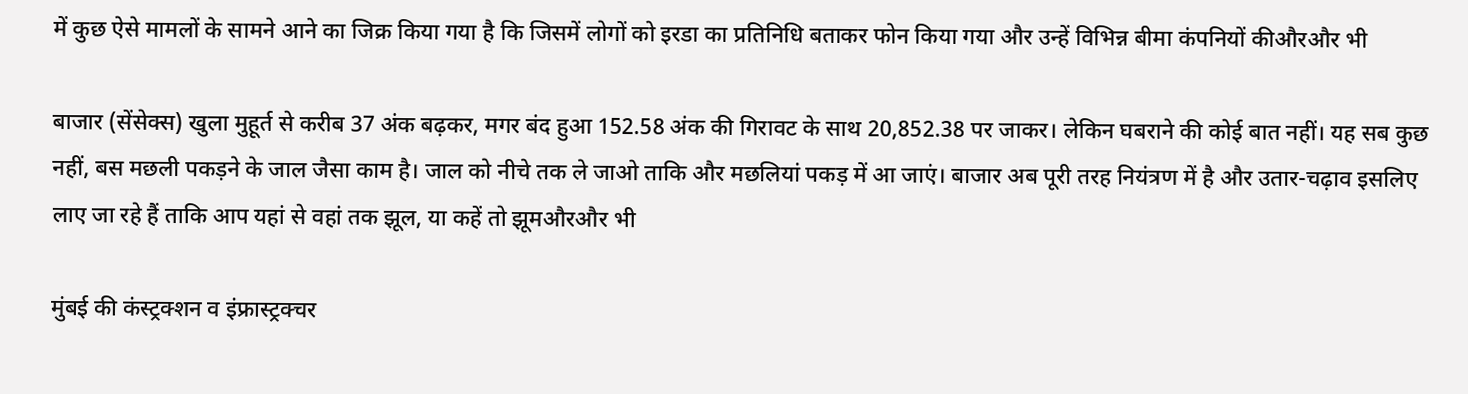में कुछ ऐसे मामलों के सामने आने का जिक्र किया गया है कि जिसमें लोगों को इरडा का प्रतिनिधि बताकर फोन किया गया और उन्हें विभिन्न बीमा कंपनियों कीऔरऔर भी

बाजार (सेंसेक्स) खुला मुहूर्त से करीब 37 अंक बढ़कर, मगर बंद हुआ 152.58 अंक की गिरावट के साथ 20,852.38 पर जाकर। लेकिन घबराने की कोई बात नहीं। यह सब कुछ नहीं, बस मछली पकड़ने के जाल जैसा काम है। जाल को नीचे तक ले जाओ ताकि और मछलियां पकड़ में आ जाएं। बाजार अब पूरी तरह नियंत्रण में है और उतार-चढ़ाव इसलिए लाए जा रहे हैं ताकि आप यहां से वहां तक झूल, या कहें तो झूमऔरऔर भी

मुंबई की कंस्ट्रक्शन व इंफ्रास्ट्रक्चर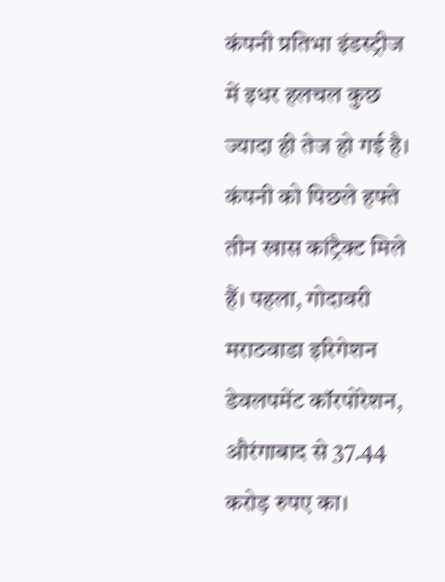कंपनी प्रतिभा इंडस्ट्रीज में इधर हलचल कुछ ज्यादा ही तेज हो गई है। कंपनी को पिछले हफ्ते तीन खास कांट्रैक्ट मिले हैं। पहला, गोदावरी मराठवाडा इरिगेशन डेवलपमेंट कॉरपोरेशन, औरंगाबाद से 37.44 करोड़ रुपए का।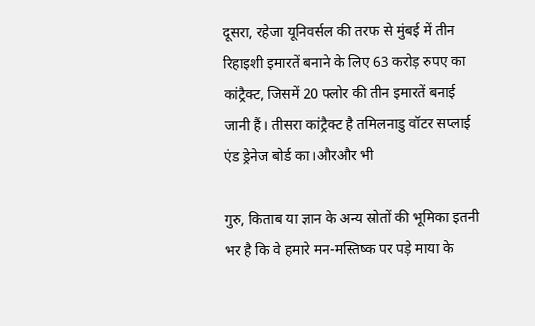दूसरा, रहेजा यूनिवर्सल की तरफ से मुंबई में तीन रिहाइशी इमारतें बनाने के लिए 63 करोड़ रुपए का कांट्रैक्ट, जिसमें 20 फ्लोर की तीन इमारतें बनाई जानी हैं। तीसरा कांट्रैक्ट है तमिलनाडु वॉटर सप्लाई एंड ड्रेनेज बोर्ड का।औरऔर भी

गुरु, किताब या ज्ञान के अन्य स्रोतों की भूमिका इतनी भर है कि वे हमारे मन-मस्तिष्क पर पड़े माया के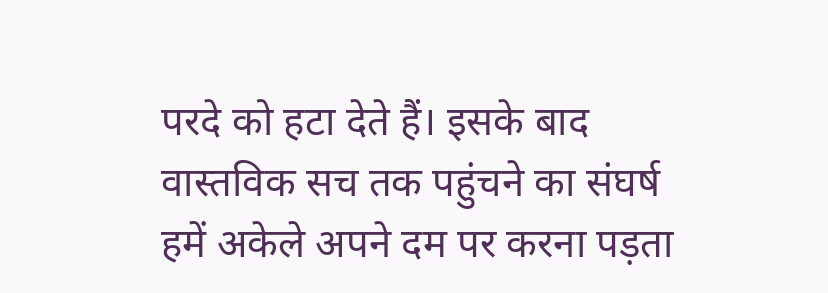परदे को हटा देते हैं। इसके बाद वास्तविक सच तक पहुंचने का संघर्ष हमें अकेले अपने दम पर करना पड़ता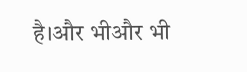है।और भीऔर भी